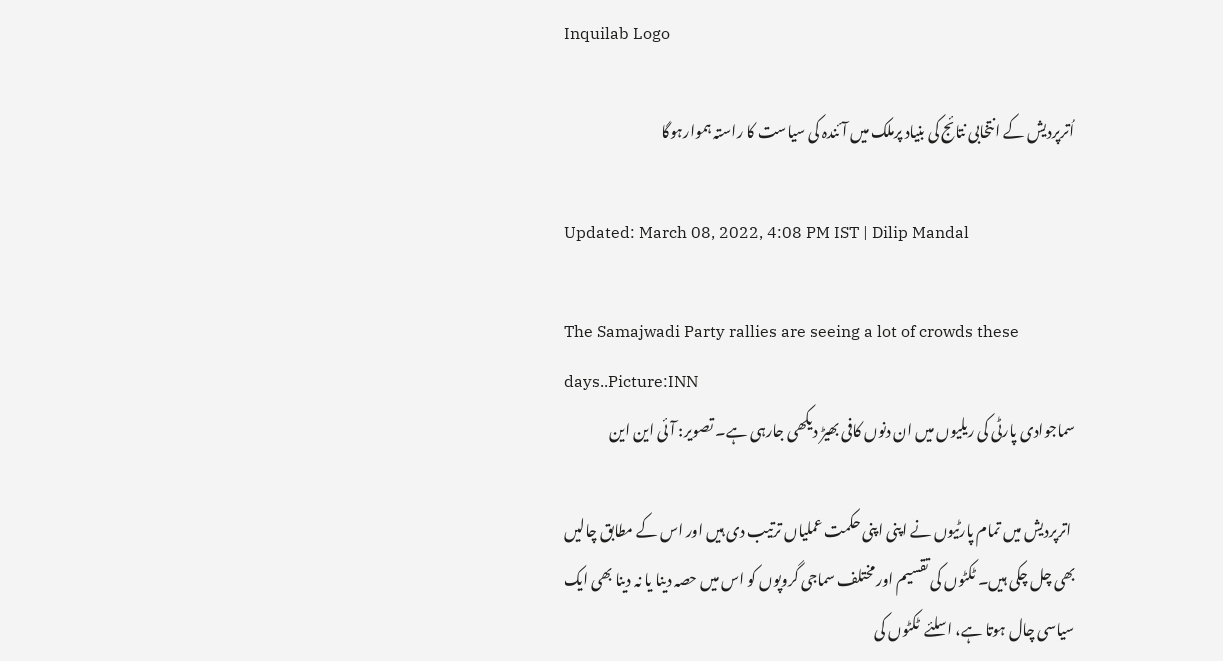Inquilab Logo

اُترپردیش کے انتخابی نتائج کی بنیاد پرملک میں آئندہ کی سیاست کا راستہ ہموارہوگا

Updated: March 08, 2022, 4:08 PM IST | Dilip Mandal

The Samajwadi Party rallies are seeing a lot of crowds these days..Picture:INN
سماجوادی پارٹی کی ریلیوں میں ان دنوں کافی بھیڑ دیکھی جارہی ہے۔ تصویر: آئی این این

 اترپردیش میں تمام پارٹیوں نے اپنی اپنی حکمت عملیاں ترتیب دی ہیں اور اس کے مطابق چالیں بھی چل چکی ہیں۔ ٹکٹوں کی تقسیم اور مختلف سماجی گروپوں کو اس میں حصہ دینا یا نہ دینا بھی ایک سیاسی چال ہوتا ہے، اسلئے  ٹکٹوں کی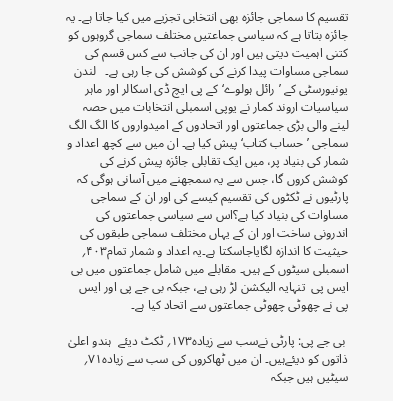تقسیم کا سماجی جائزہ بھی انتخابی تجزیے میں کیا جاتا ہے۔ یہ جائزہ بتاتا ہے کہ سیاسی جماعتیں مختلف سماجی گروہوں کو کتنی اہمیت دیتی ہیں اور ان کی جانب سے کس قسم کی سماجی مساوات پیدا کرنے کی کوشش کی جا رہی ہے۔   لندن یونیورسٹی کے ’رائل ہولوے‘کے پی ایچ ڈی اسکالر اور ماہر سیاسیات اروند کمار نے یوپی اسمبلی انتخابات میں حصہ لینے والی بڑی جماعتوں اور اتحادوں کے امیدواروں کا الگ الگ سماجی ’حساب کتاب‘ پیش کیا ہے۔ ان میں سے کچھ اعداد و شمار کی بنیاد پر، میں ایک تقابلی جائزہ پیش کرنے کی کوشش کروں گا، جس سے یہ سمجھنے میں آسانی ہوگی کہ پارٹیوں نے ٹکٹوں کی تقسیم کیسے کی اور ان کے سماجی مساوات کی بنیاد کیا ہے؟اس سے سیاسی جماعتوں کی اندرونی ساخت اور ان کے یہاں مختلف سماجی طبقوں کی حیثیت کا اندازہ لگایاجاسکتا ہے۔یہ اعداد و شمار تمام۴۰۳؍ اسمبلی سیٹوں کے ہیں۔ مقابلے میں شامل جماعتوں میں بی ایس پی  تنہایہ الیکشن لڑ رہی ہے، جبکہ بی جے پی اور ایس پی نے چھوٹی چھوٹی جماعتوں سے اتحاد کیا ہے۔

 بی جے پی: پارٹی نےسب سے زیادہ۱۷۳؍ ٹکٹ دیئے  ہندو اعلیٰ ذاتوں کو دیئےہیں۔ ان میں ٹھاکروں کی سب سے زیادہ۷۱؍ سیٹیں ہیں جبکہ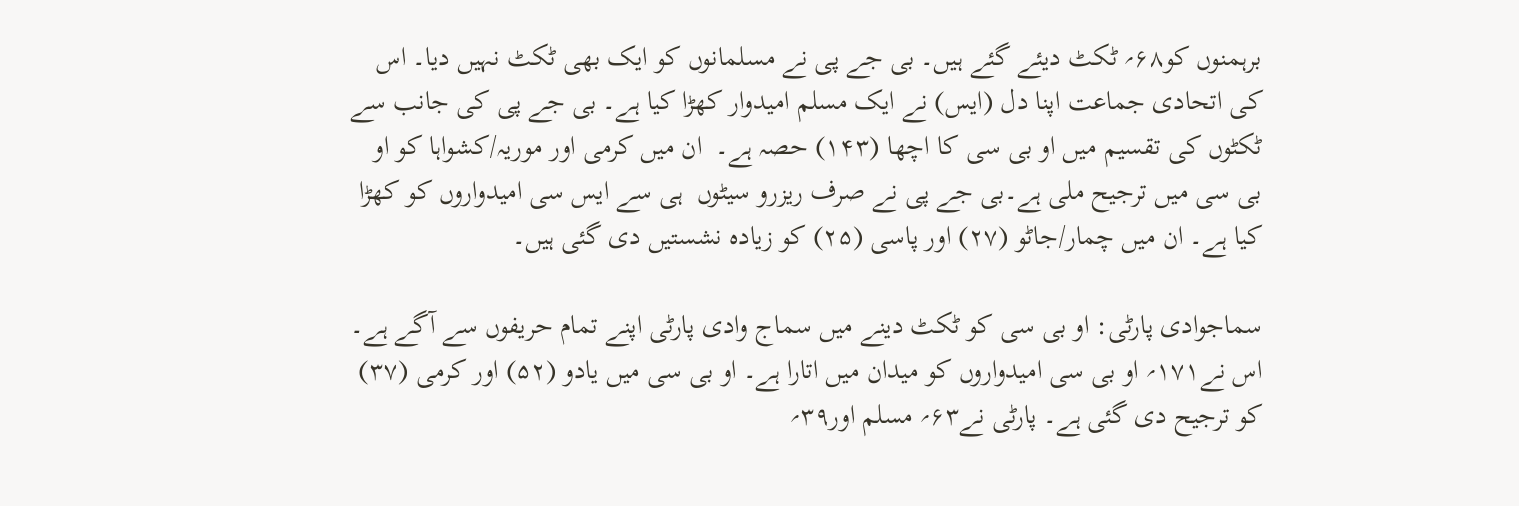برہمنوں کو۶۸؍ ٹکٹ دیئے گئے ہیں۔ بی جے پی نے مسلمانوں کو ایک بھی ٹکٹ نہیں دیا۔ اس کی اتحادی جماعت اپنا دل (ایس) نے ایک مسلم امیدوار کھڑا کیا ہے۔ بی جے پی کی جانب سے ٹکٹوں کی تقسیم میں او بی سی کا اچھا (۱۴۳) حصہ ہے۔  ان میں کرمی اور موریہ/کشواہا کو او بی سی میں ترجیح ملی ہے۔بی جے پی نے صرف ریزرو سیٹوں  ہی سے ایس سی امیدواروں کو کھڑا کیا ہے۔ ان میں چمار/جاٹو (۲۷) اور پاسی (۲۵) کو زیادہ نشستیں دی گئی ہیں۔

سماجوادی پارٹی: او بی سی کو ٹکٹ دینے میں سماج وادی پارٹی اپنے تمام حریفوں سے آگے ہے۔ اس نے۱۷۱؍ او بی سی امیدواروں کو میدان میں اتارا ہے۔ او بی سی میں یادو (۵۲) اور کرمی (۳۷) کو ترجیح دی گئی ہے۔ پارٹی نے۶۳؍ مسلم اور۳۹؍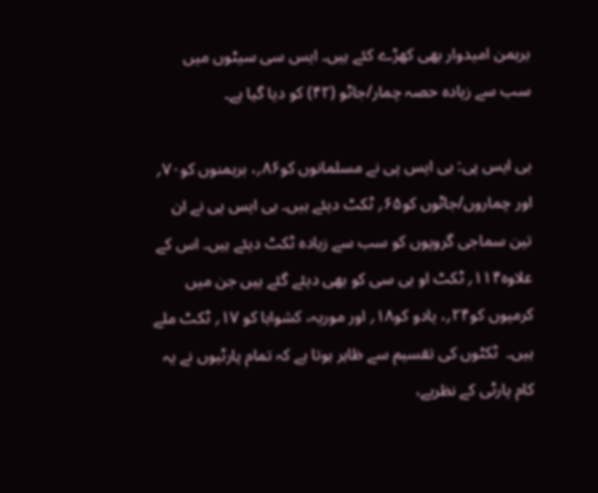برہمن امیدوار بھی کھڑے کئے ہیں۔ ایس سی سیٹوں میں سب سے زیادہ حصہ چمار/جاٹو (۴۲) کو دیا گیا ہے۔

بی ایس پی: بی ایس پی نے مسلمانوں کو۸۶؍، برہمنوں کو۷۰؍ اور چماروں/جاٹوں کو۶۵؍ ٹکٹ دیئے ہیں۔ بی ایس پی نے ان تین سماجی گروپوں کو سب سے زیادہ ٹکٹ دیئے ہیں۔ اس کے علاوہ۱۱۴؍ ٹکٹ او بی سی کو بھی دیئے گئے ہیں جن میں کرمیوں کو۲۴؍، یادو کو۱۸؍ اور موریہ، کشواہا کو ۱۷؍ ٹکٹ ملے ہیں۔  ٹکٹوں کی تقسیم سے ظاہر ہوتا ہے کہ تمام پارٹیوں نے یہ کام پارٹی کے نظریے،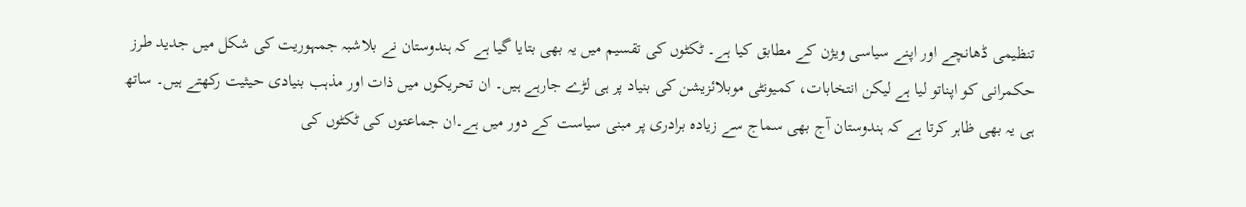تنظیمی ڈھانچے اور اپنے سیاسی ویژن کے مطابق کیا ہے۔ ٹکٹوں کی تقسیم میں یہ بھی بتایا گیا ہے کہ ہندوستان نے بلاشبہ جمہوریت کی شکل میں جدید طرز حکمرانی کو اپناتو لیا ہے لیکن انتخابات، کمیونٹی موبلائزیشن کی بنیاد پر ہی لڑے جارہے ہیں۔ ان تحریکوں میں ذات اور مذہب بنیادی حیثیت رکھتے ہیں۔ ساتھ ہی یہ بھی ظاہر کرتا ہے کہ ہندوستان آج بھی سماج سے زیادہ برادری پر مبنی سیاست کے دور میں ہے۔ان جماعتوں کی ٹکٹوں کی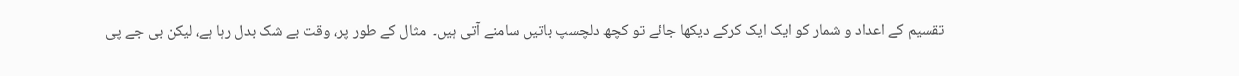تقسیم کے اعداد و شمار کو ایک ایک کرکے دیکھا جائے تو کچھ دلچسپ باتیں سامنے آتی ہیں۔  مثال کے طور پر، وقت بے شک بدل رہا ہے، لیکن بی جے پی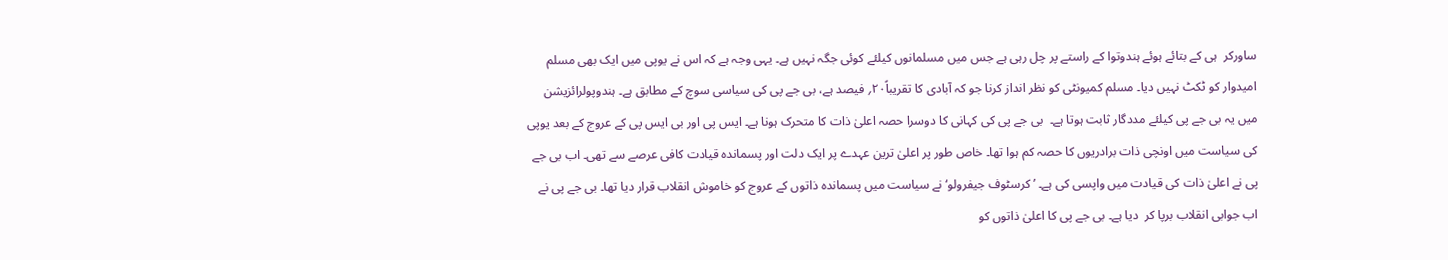ساورکر  ہی کے بتائے ہوئے ہندوتوا کے راستے پر چل رہی ہے جس میں مسلمانوں کیلئے کوئی جگہ نہیں ہے۔ یہی وجہ ہے کہ اس نے یوپی میں ایک بھی مسلم امیدوار کو ٹکٹ نہیں دیا۔ مسلم کمیونٹی کو نظر انداز کرنا جو کہ آبادی کا تقریباً۲۰؍ فیصد ہے، بی جے پی کی سیاسی سوچ کے مطابق ہے۔ ہندوپولرائزیشن میں یہ بی جے پی کیلئے مددگار ثابت ہوتا ہے۔  بی جے پی کی کہانی کا دوسرا حصہ اعلیٰ ذات کا متحرک ہونا ہے۔ ایس پی اور بی ایس پی کے عروج کے بعد یوپی کی سیاست میں اونچی ذات برادریوں کا حصہ کم ہوا تھا۔ خاص طور پر اعلیٰ ترین عہدے پر ایک دلت اور پسماندہ قیادت کافی عرصے سے تھی۔ اب بی جے پی نے اعلیٰ ذات کی قیادت میں واپسی کی ہے۔ ’کرسٹوف جیفرولو‘ نے سیاست میں پسماندہ ذاتوں کے عروج کو خاموش انقلاب قرار دیا تھا۔ بی جے پی نے اب جوابی انقلاب برپا کر  دیا ہے۔ بی جے پی کا اعلیٰ ذاتوں کو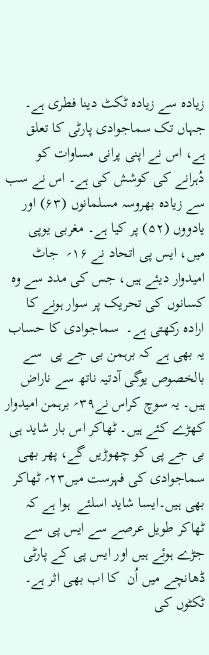زیادہ سے زیادہ ٹکٹ دینا فطری ہے۔  جہاں تک سماجوادی پارٹی کا تعلق ہے، اس نے اپنی پرانی مساوات کو دُہرانے کی کوشش کی ہے۔ اس نے سب سے زیادہ بھروسہ مسلمانوں (۶۳) اور یادووں (۵۲) پر کیا ہے۔ مغربی یوپی میں، ایس پی اتحاد نے ۱۶؍  جاٹ امیدوار دیئے ہیں، جس کی مدد سے وہ کسانوں کی تحریک پر سوار ہونے کا ارادہ رکھتی ہے۔  سماجوادی کا حساب یہ بھی ہے کہ برہمن بی جے پی  سے بالخصوص یوگی آدتیہ ناتھ سے ناراض ہیں۔ یہ سوچ کراس نے۳۹؍ برہمن امیدوار کھڑے کئے ہیں۔ ٹھاکر اس بار شاید ہی بی جے پی کو چھوڑیں گے، پھر بھی سماجوادی کی فہرست میں۲۳؍ ٹھاکر بھی ہیں۔ایسا شاید اسلئے  ہوا ہے کہ ٹھاکر طویل عرصے سے ایس پی سے جڑے ہوئے ہیں اور ایس پی کے پارٹی ڈھانچے میں اُن  کا اب بھی اثر ہے۔ ٹکٹوں کی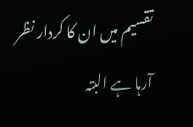تقسیم میں ان کا کردار نظر آرہا ہے البتہ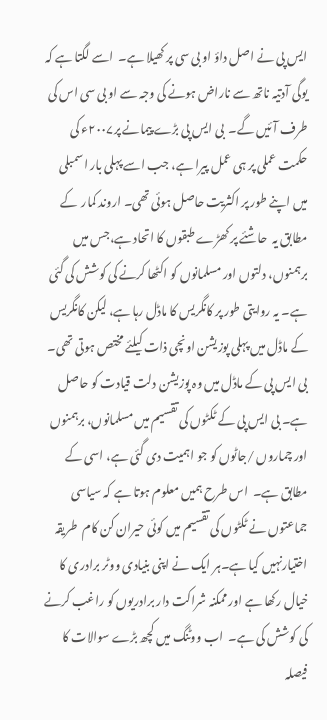ایس پی نے اصل داؤ او بی سی پر کھیلا ہے۔  اسے لگتا ہے کہ یوگی آدتیہ ناتھ سے ناراض ہونے کی وجہ سے او بی سی اس کی طرف آئیں گے۔  بی ایس پی بڑے پیمانے پر۲۰۰۷ء کی حکمت عملی پر ہی عمل پیرا ہے، جب اسے پہلی بار اسمبلی میں اپنے طور پر اکثریت حاصل ہوئی تھی۔ اروند کمار  کے مطابق یہ  حاشئے پر کھڑے طبقوں کا اتحاد ہے،جس میں برہمنوں، دلتوں اور مسلمانوں کو اکٹھا کرنے کی کوشش کی گئی ہے۔ یہ روایتی طور پر کانگریس کا ماڈل رہا ہے، لیکن کانگریس کے ماڈل میں پہلی پوزیشن اونچی ذات کیلئے مختص ہوتی تھی۔ بی ایس پی کے ماڈل میں وہ پوزیشن دلت قیادت کو حاصل ہے۔ بی ایس پی کے ٹکٹوں کی تقسیم میں مسلمانوں، برہمنوں اور چماروں /جاٹوں کو جو اہمیت دی گئی ہے، اسی کے مطابق ہے۔  اس طرح ہمیں معلوم ہوتا ہے کہ سیاسی جماعتوں نے ٹکٹوں کی تقسیم میں کوئی حیران کن کام  طریقہ اختیارنہیں کیا ہے۔ہر ایک نے اپنی بنیادی ووٹر برادری کا خیال رکھا ہے اور ممکنہ شراکت دار برادریوں کو راغب کرنے کی کوشش کی ہے۔  اب ووٹنگ میں کچھ بڑے سوالات کا فیصلہ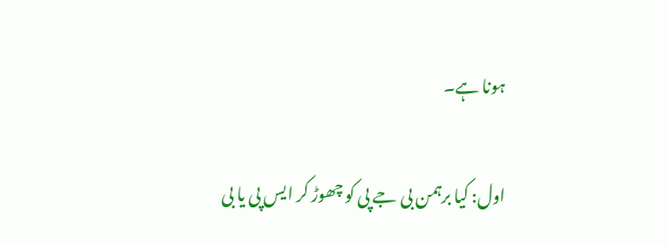ہونا ہے۔

اول: کیا برہمن بی جے پی کو چھوڑ کر ایس پی یا بی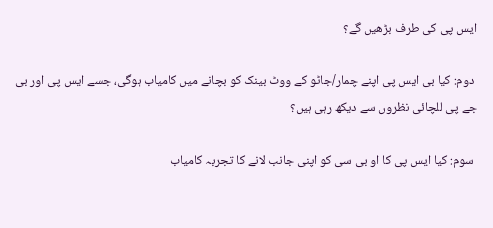ایس پی کی طرف بڑھیں گے؟

 دوم: کیا بی ایس پی اپنے چمار/جاٹو کے ووٹ بینک کو بچانے میں کامیاب ہوگی، جسے ایس پی اور بی جے پی للچائی نظروں سے دیکھ رہی ہیں؟

 سوم: کیا ایس پی کا او بی سی کو اپنی جانب لانے کا تجربہ کامیاب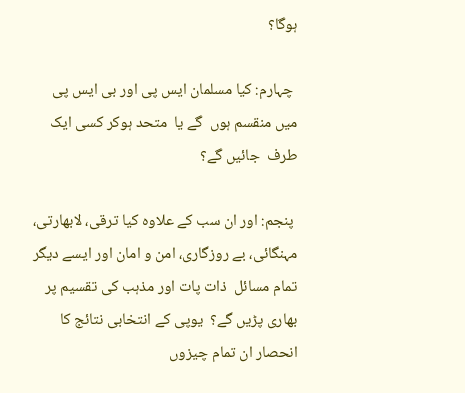ہوگا؟

 چہارم: کیا مسلمان ایس پی اور بی ایس پی میں منقسم ہوں  گے یا  متحد ہوکر کسی ایک طرف  جائیں گے؟

 پنجم: اور ان سب کے علاوہ کیا ترقی، لابھارتی، مہنگائی، بے روزگاری، امن و امان اور ایسے دیگر تمام مسائل  ذات پات اور مذہب کی تقسیم پر بھاری پڑیں گے؟  یوپی کے انتخابی نتائج کا انحصار ان تمام چیزوں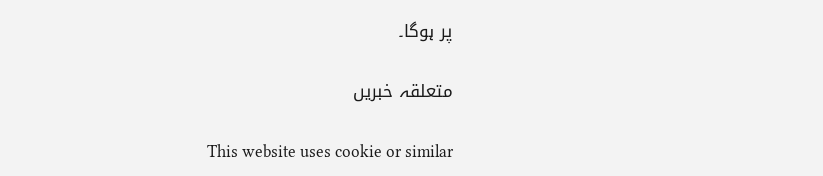پر ہوگا۔

متعلقہ خبریں

This website uses cookie or similar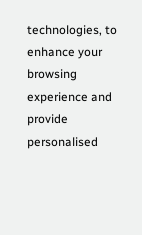technologies, to enhance your browsing experience and provide personalised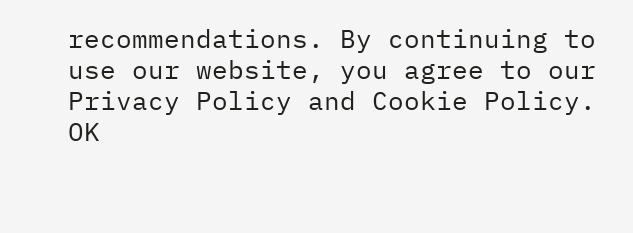recommendations. By continuing to use our website, you agree to our Privacy Policy and Cookie Policy. OK